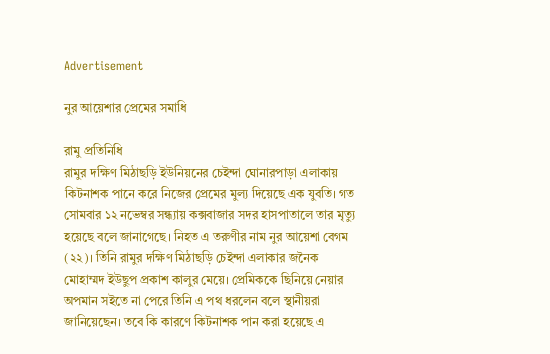Advertisement

নুর আয়েশার প্রেমের সমাধি

রামু প্রতিনিধি
রামুর দক্ষিণ মিঠাছড়ি ইউনিয়নের চেইন্দা ঘোনারপাড়া এলাকায় কিটনাশক পানে করে নিজের প্রেমের মুল্য দিয়েছে এক যুবতি। গত সোমবার ১২ নভেম্বর সন্ধ্যায় কক্সবাজার সদর হাসপাতালে তার মৃত্যু হয়েছে বলে জানাগেছে। নিহত এ তরুণীর নাম নুর আয়েশা বেগম (২২)। তিনি রামুর দক্ষিণ মিঠাছড়ি চেইন্দা এলাকার জনৈক মোহাম্মদ ইউছুপ প্রকাশ কালুর মেয়ে। প্রেমিককে ছিনিয়ে নেয়ার অপমান সইতে না পেরে তিনি এ পথ ধরলেন বলে স্থানীয়রা জানিয়েছেন। তবে কি কারণে কিটনাশক পান করা হয়েছে এ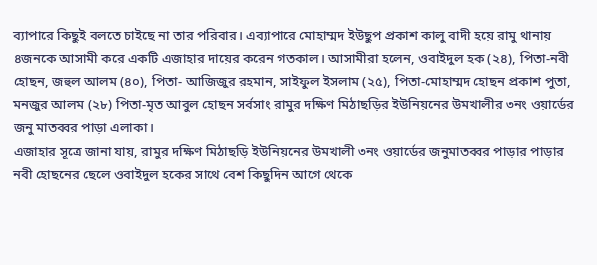ব্যাপারে কিছুই বলতে চাইছে না তার পরিবার। এব্যাপারে মোহাম্মদ ইউছুপ প্রকাশ কালু বাদী হয়ে রামু থানায় ৪জনকে আসামী করে একটি এজাহার দায়ের করেন গতকাল। আসামীরা হলেন, ওবাইদুল হক (২৪), পিতা-নবী হোছন, জহুল আলম (৪০), পিতা- আজিজুর রহমান, সাইফুল ইসলাম (২৫), পিতা-মোহাম্মদ হোছন প্রকাশ পুতা, মনজুর আলম (২৮) পিতা-মৃত আবুল হোছন সর্বসাং রামুর দক্ষিণ মিঠাছড়ির ইউনিয়নের উমখালীর ৩নং ওয়ার্ডের জনু মাতব্বর পাড়া এলাকা।
এজাহার সূত্রে জানা যায়, রামুর দক্ষিণ মিঠাছড়ি ইউনিয়নের উমখালী ৩নং ওয়ার্ডের জনুমাতব্বর পাড়ার পাড়ার নবী হোছনের ছেলে ওবাইদুল হকের সাথে বেশ কিছুদিন আগে থেকে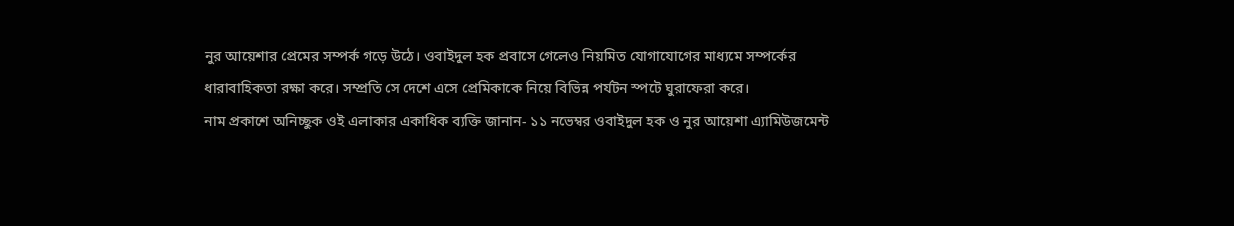নুর আয়েশার প্রেমের সম্পর্ক গড়ে উঠে। ওবাইদুল হক প্রবাসে গেলেও নিয়মিত যোগাযোগের মাধ্যমে সম্পর্কের ধারাবাহিকতা রক্ষা করে। সম্প্রতি সে দেশে এসে প্রেমিকাকে নিয়ে বিভিন্ন পর্যটন স্পটে ঘুরাফেরা করে।
নাম প্রকাশে অনিচ্ছুক ওই এলাকার একাধিক ব্যক্তি জানান- ১১ নভেম্বর ওবাইদুল হক ও নুর আয়েশা এ্যামিউজমেন্ট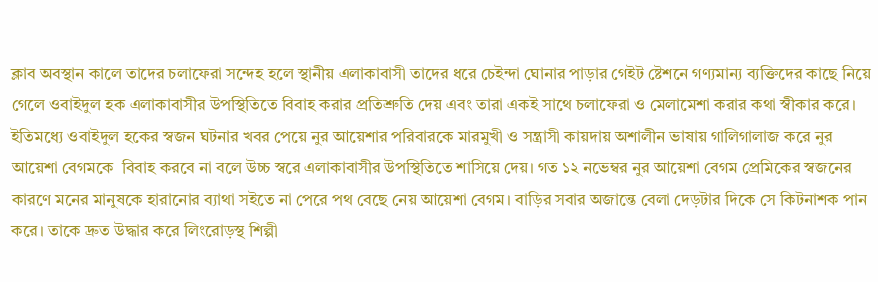ক্লাব অবস্থান কালে তাদের চলাফেরা সন্দেহ হলে স্থানীয় এলাকাবাসী তাদের ধরে চেইন্দা ঘোনার পাড়ার গেইট ষ্টেশনে গণ্যমান্য ব্যক্তিদের কাছে নিয়ে গেলে ওবাইদুল হক এলাকাবাসীর উপস্থিতিতে বিবাহ করার প্রতিশ্রুতি দেয় এবং তারা একই সাথে চলাফেরা ও মেলামেশা করার কথা স্বীকার করে। ইতিমধ্যে ওবাইদুল হকের স্বজন ঘটনার খবর পেয়ে নুর আয়েশার পরিবারকে মারমুখী ও সন্ত্রাসী কায়দায় অশালীন ভাষায় গালিগালাজ করে নুর আয়েশা বেগমকে  বিবাহ করবে না বলে উচ্চ স্বরে এলাকাবাসীর উপস্থিতিতে শাসিয়ে দেয়। গত ১২ নভেম্বর নুর আয়েশা বেগম প্রেমিকের স্বজনের কারণে মনের মানুষকে হারানোর ব্যাথা সইতে না পেরে পথ বেছে নেয় আয়েশা বেগম। বাড়ির সবার অজান্তে বেলা দেড়টার দিকে সে কিটনাশক পান করে। তাকে দ্রুত উদ্ধার করে লিংরোড়স্থ শিল্পী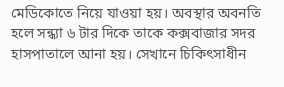মেডিকোতে নিয়ে যাওয়া হয়। অবস্থার অবনতি হলে সন্ধ্যা ৬ টার দিকে তাকে কক্সবাজার সদর হাসপাতালে আনা হয়। সেখানে চিকিৎসাধীন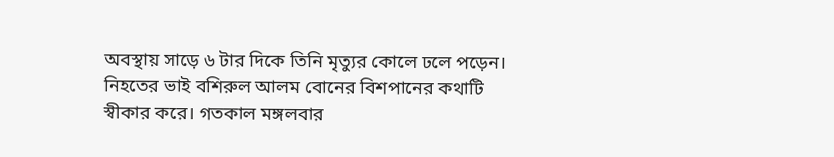অবস্থায় সাড়ে ৬ টার দিকে তিনি মৃত্যুর কোলে ঢলে পড়েন। নিহতের ভাই বশিরুল আলম বোনের বিশপানের কথাটি স্বীকার করে। গতকাল মঙ্গলবার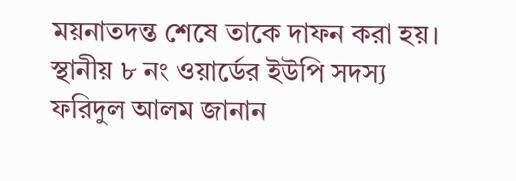ময়নাতদন্ত শেষে তাকে দাফন করা হয়। স্থানীয় ৮ নং ওয়ার্ডের ইউপি সদস্য ফরিদুল আলম জানান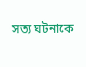সত্য ঘটনাকে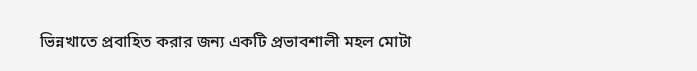ভিন্নখাতে প্রবাহিত করার জন্য একটি প্রভাবশালী মহল মোটা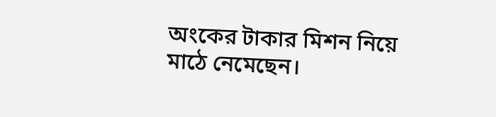অংকের টাকার মিশন নিয়ে মাঠে নেমেছেন।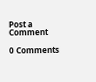Post a Comment

0 Comments